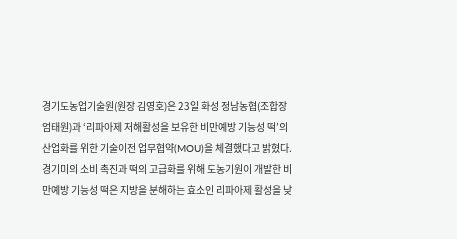경기도농업기술원(원장 김영호)은 23일 화성 정남농협(조합장 엄태원)과 ‘리파아제 저해활성을 보유한 비만예방 기능성 떡’의 산업화를 위한 기술이전 업무협약(MOU)을 체결했다고 밝혔다. 경기미의 소비 촉진과 떡의 고급화를 위해 도농기원이 개발한 비만예방 기능성 떡은 지방을 분해하는 효소인 리파아제 활성을 낮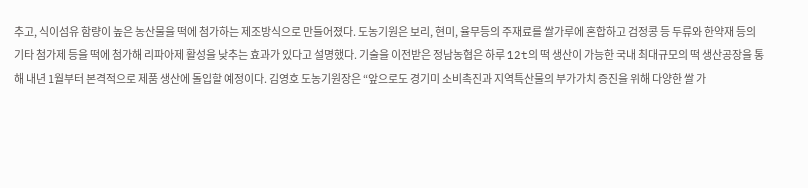추고, 식이섬유 함량이 높은 농산물을 떡에 첨가하는 제조방식으로 만들어졌다. 도농기원은 보리, 현미, 율무등의 주재료를 쌀가루에 혼합하고 검정콩 등 두류와 한약재 등의 기타 첨가제 등을 떡에 첨가해 리파아제 활성을 낮추는 효과가 있다고 설명했다. 기술을 이전받은 정남농협은 하루 12t의 떡 생산이 가능한 국내 최대규모의 떡 생산공장을 통해 내년 1월부터 본격적으로 제품 생산에 돌입할 예정이다. 김영호 도농기원장은 “앞으로도 경기미 소비촉진과 지역특산물의 부가가치 증진을 위해 다양한 쌀 가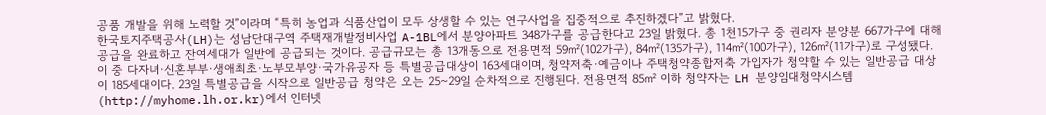공품 개발을 위해 노력할 것”이라며 “특히 농업과 식품산업이 모두 상생할 수 있는 연구사업을 집중적으로 추진하겠다”고 밝혔다.
한국토지주택공사(LH)는 성남단대구역 주택재개발정비사업 A-1BL에서 분양아파트 348가구를 공급한다고 23일 밝혔다. 총 1천15가구 중 권리자 분양분 667가구에 대해 공급을 완료하고 잔여세대가 일반에 공급되는 것이다. 공급규모는 총 13개동으로 전용면적 59㎡(102가구), 84㎡(135가구), 114㎡(100가구), 126㎡(11가구)로 구성됐다. 이 중 다자녀·신혼부부·생애최초·노부모부양·국가유공자 등 특별공급대상이 163세대이며, 청약저축·예금이나 주택청약종합저축 가입자가 청약할 수 있는 일반공급 대상이 185세대이다. 23일 특별공급을 시작으로 일반공급 청약은 오는 25~29일 순차적으로 진행된다. 전용면적 85㎡ 이하 청약자는 LH 분양임대청약시스템(http://myhome.lh.or.kr)에서 인터넷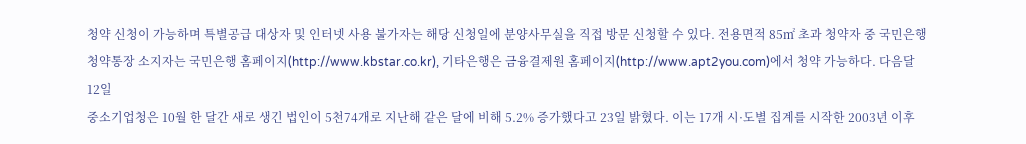청약 신청이 가능하며 특별공급 대상자 및 인터넷 사용 불가자는 해당 신청일에 분양사무실을 직접 방문 신청할 수 있다. 전용면적 85㎡ 초과 청약자 중 국민은행 청약통장 소지자는 국민은행 홈페이지(http://www.kbstar.co.kr), 기타은행은 금융결제원 홈페이지(http://www.apt2you.com)에서 청약 가능하다. 다음달 12일
중소기업청은 10월 한 달간 새로 생긴 법인이 5천74개로 지난해 같은 달에 비해 5.2% 증가했다고 23일 밝혔다. 이는 17개 시·도별 집계를 시작한 2003년 이후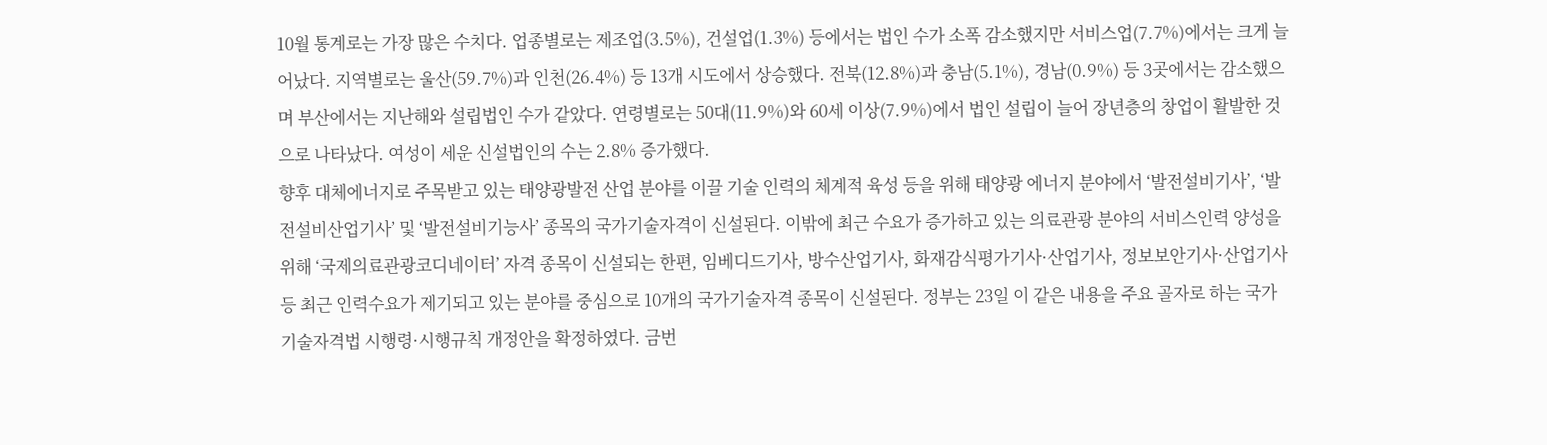10월 통계로는 가장 많은 수치다. 업종별로는 제조업(3.5%), 건설업(1.3%) 등에서는 법인 수가 소폭 감소했지만 서비스업(7.7%)에서는 크게 늘어났다. 지역별로는 울산(59.7%)과 인천(26.4%) 등 13개 시도에서 상승했다. 전북(12.8%)과 충남(5.1%), 경남(0.9%) 등 3곳에서는 감소했으며 부산에서는 지난해와 설립법인 수가 같았다. 연령별로는 50대(11.9%)와 60세 이상(7.9%)에서 법인 설립이 늘어 장년층의 창업이 활발한 것으로 나타났다. 여성이 세운 신설법인의 수는 2.8% 증가했다.
향후 대체에너지로 주목받고 있는 태양광발전 산업 분야를 이끌 기술 인력의 체계적 육성 등을 위해 태양광 에너지 분야에서 ‘발전설비기사’, ‘발전설비산업기사’ 및 ‘발전설비기능사’ 종목의 국가기술자격이 신설된다. 이밖에 최근 수요가 증가하고 있는 의료관광 분야의 서비스인력 양성을 위해 ‘국제의료관광코디네이터’ 자격 종목이 신설되는 한편, 임베디드기사, 방수산업기사, 화재감식평가기사·산업기사, 정보보안기사·산업기사 등 최근 인력수요가 제기되고 있는 분야를 중심으로 10개의 국가기술자격 종목이 신설된다. 정부는 23일 이 같은 내용을 주요 골자로 하는 국가기술자격법 시행령·시행규칙 개정안을 확정하였다. 금번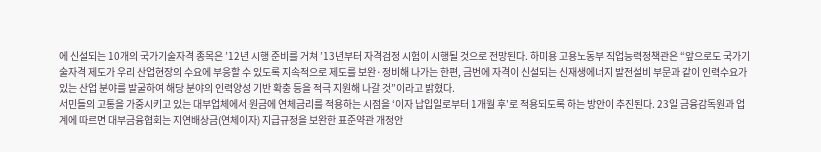에 신설되는 10개의 국가기술자격 종목은 ’12년 시행 준비를 거쳐 ’13년부터 자격검정 시험이 시행될 것으로 전망된다. 하미용 고용노동부 직업능력정책관은 “앞으로도 국가기술자격 제도가 우리 산업현장의 수요에 부응할 수 있도록 지속적으로 제도를 보완·정비해 나가는 한편, 금번에 자격이 신설되는 신재생에너지 발전설비 부문과 같이 인력수요가 있는 산업 분야를 발굴하여 해당 분야의 인력양성 기반 확충 등을 적극 지원해 나갈 것”이라고 밝혔다.
서민들의 고통을 가중시키고 있는 대부업체에서 원금에 연체금리를 적용하는 시점을 ‘이자 납입일로부터 1개월 후’로 적용되도록 하는 방안이 추진된다. 23일 금융감독원과 업계에 따르면 대부금융협회는 지연배상금(연체이자) 지급규정을 보완한 표준약관 개정안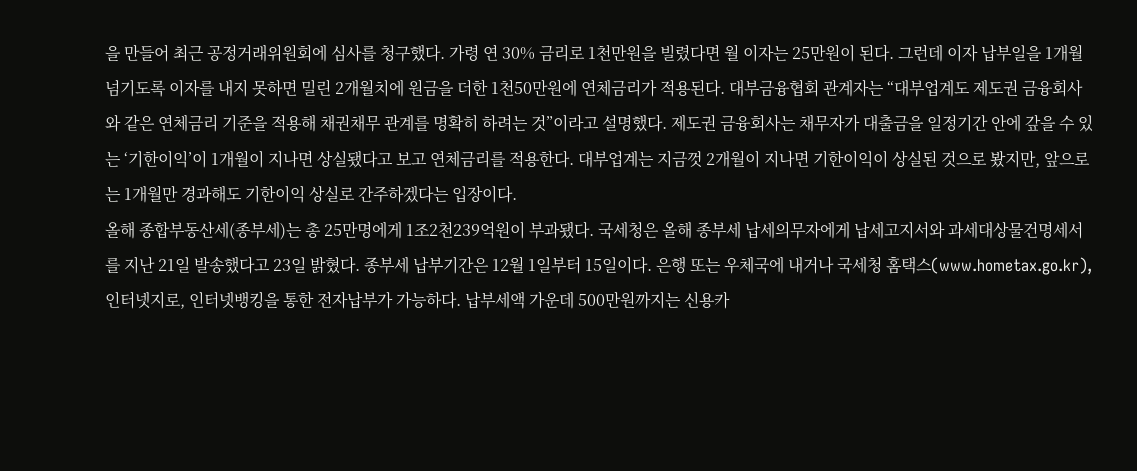을 만들어 최근 공정거래위원회에 심사를 청구했다. 가령 연 30% 금리로 1천만원을 빌렸다면 월 이자는 25만원이 된다. 그런데 이자 납부일을 1개월 넘기도록 이자를 내지 못하면 밀린 2개월치에 원금을 더한 1천50만원에 연체금리가 적용된다. 대부금융협회 관계자는 “대부업계도 제도권 금융회사와 같은 연체금리 기준을 적용해 채권채무 관계를 명확히 하려는 것”이라고 설명했다. 제도권 금융회사는 채무자가 대출금을 일정기간 안에 갚을 수 있는 ‘기한이익’이 1개월이 지나면 상실됐다고 보고 연체금리를 적용한다. 대부업계는 지금껏 2개월이 지나면 기한이익이 상실된 것으로 봤지만, 앞으로는 1개월만 경과해도 기한이익 상실로 간주하겠다는 입장이다.
올해 종합부동산세(종부세)는 총 25만명에게 1조2천239억원이 부과됐다. 국세청은 올해 종부세 납세의무자에게 납세고지서와 과세대상물건명세서를 지난 21일 발송했다고 23일 밝혔다. 종부세 납부기간은 12월 1일부터 15일이다. 은행 또는 우체국에 내거나 국세청 홈택스(www.hometax.go.kr), 인터넷지로, 인터넷뱅킹을 통한 전자납부가 가능하다. 납부세액 가운데 500만원까지는 신용카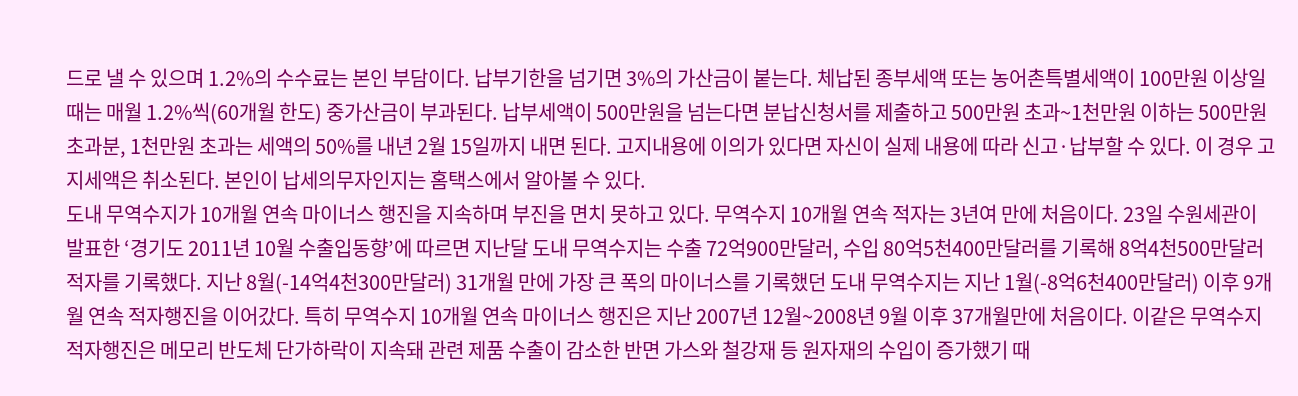드로 낼 수 있으며 1.2%의 수수료는 본인 부담이다. 납부기한을 넘기면 3%의 가산금이 붙는다. 체납된 종부세액 또는 농어촌특별세액이 100만원 이상일 때는 매월 1.2%씩(60개월 한도) 중가산금이 부과된다. 납부세액이 500만원을 넘는다면 분납신청서를 제출하고 500만원 초과~1천만원 이하는 500만원 초과분, 1천만원 초과는 세액의 50%를 내년 2월 15일까지 내면 된다. 고지내용에 이의가 있다면 자신이 실제 내용에 따라 신고·납부할 수 있다. 이 경우 고지세액은 취소된다. 본인이 납세의무자인지는 홈택스에서 알아볼 수 있다.
도내 무역수지가 10개월 연속 마이너스 행진을 지속하며 부진을 면치 못하고 있다. 무역수지 10개월 연속 적자는 3년여 만에 처음이다. 23일 수원세관이 발표한 ‘경기도 2011년 10월 수출입동향’에 따르면 지난달 도내 무역수지는 수출 72억900만달러, 수입 80억5천400만달러를 기록해 8억4천500만달러 적자를 기록했다. 지난 8월(-14억4천300만달러) 31개월 만에 가장 큰 폭의 마이너스를 기록했던 도내 무역수지는 지난 1월(-8억6천400만달러) 이후 9개월 연속 적자행진을 이어갔다. 특히 무역수지 10개월 연속 마이너스 행진은 지난 2007년 12월~2008년 9월 이후 37개월만에 처음이다. 이같은 무역수지 적자행진은 메모리 반도체 단가하락이 지속돼 관련 제품 수출이 감소한 반면 가스와 철강재 등 원자재의 수입이 증가했기 때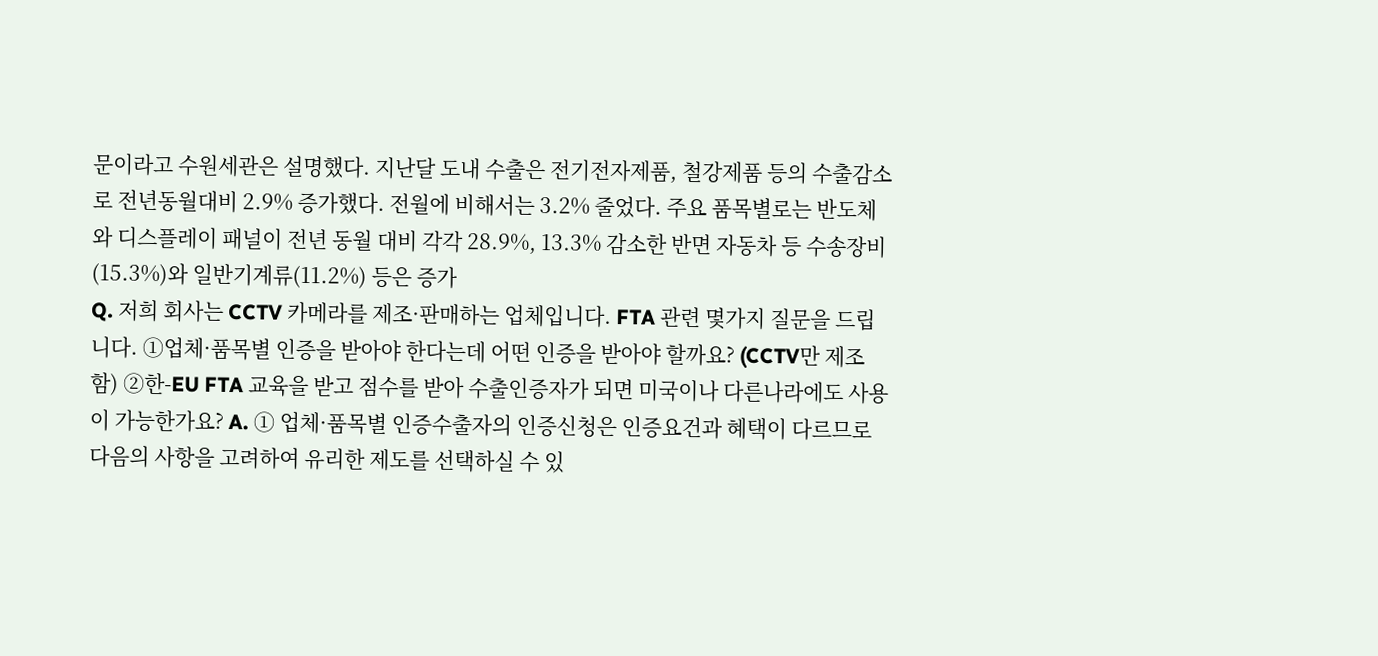문이라고 수원세관은 설명했다. 지난달 도내 수출은 전기전자제품, 철강제품 등의 수출감소로 전년동월대비 2.9% 증가했다. 전월에 비해서는 3.2% 줄었다. 주요 품목별로는 반도체와 디스플레이 패널이 전년 동월 대비 각각 28.9%, 13.3% 감소한 반면 자동차 등 수송장비(15.3%)와 일반기계류(11.2%) 등은 증가
Q. 저희 회사는 CCTV 카메라를 제조·판매하는 업체입니다. FTA 관련 몇가지 질문을 드립니다. ①업체·품목별 인증을 받아야 한다는데 어떤 인증을 받아야 할까요? (CCTV만 제조함) ②한-EU FTA 교육을 받고 점수를 받아 수출인증자가 되면 미국이나 다른나라에도 사용이 가능한가요? A. ① 업체·품목별 인증수출자의 인증신청은 인증요건과 혜택이 다르므로 다음의 사항을 고려하여 유리한 제도를 선택하실 수 있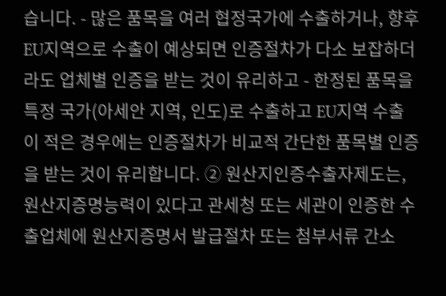습니다. - 많은 품목을 여러 협정국가에 수출하거나, 향후 EU지역으로 수출이 예상되면 인증절차가 다소 보잡하더라도 업체별 인증을 받는 것이 유리하고 - 한정된 품목을 특정 국가(아세안 지역, 인도)로 수출하고 EU지역 수출이 적은 경우에는 인증절차가 비교적 간단한 품목별 인증을 받는 것이 유리합니다. ② 원산지인증수출자제도는, 원산지증명능력이 있다고 관세청 또는 세관이 인증한 수출업체에 원산지증명서 발급절차 또는 첨부서류 간소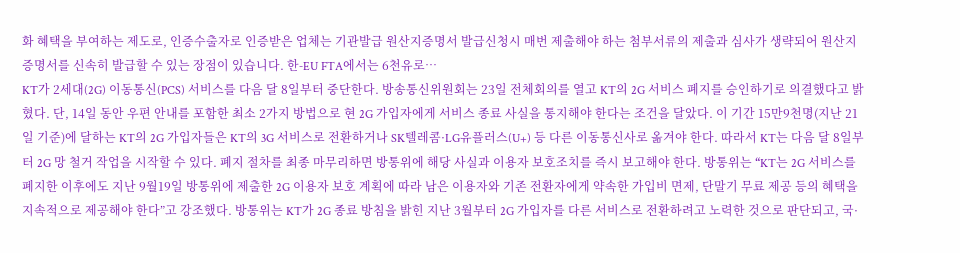화 혜택을 부여하는 제도로, 인증수출자로 인증받은 업체는 기관발급 원산지증명서 발급신청시 매번 제출해야 하는 첨부서류의 제출과 심사가 생략되어 원산지증명서를 신속히 발급할 수 있는 장점이 있습니다. 한-EU FTA에서는 6천유로…
KT가 2세대(2G) 이동통신(PCS) 서비스를 다음 달 8일부터 중단한다. 방송통신위원회는 23일 전체회의를 열고 KT의 2G 서비스 폐지를 승인하기로 의결했다고 밝혔다. 단, 14일 동안 우편 안내를 포함한 최소 2가지 방법으로 현 2G 가입자에게 서비스 종료 사실을 통지해야 한다는 조건을 달았다. 이 기간 15만9천명(지난 21일 기준)에 달하는 KT의 2G 가입자들은 KT의 3G 서비스로 전환하거나 SK텔레콤·LG유플러스(U+) 등 다른 이동통신사로 옮겨야 한다. 따라서 KT는 다음 달 8일부터 2G 망 철거 작업을 시작할 수 있다. 폐지 절차를 최종 마무리하면 방통위에 해당 사실과 이용자 보호조치를 즉시 보고해야 한다. 방통위는 “KT는 2G 서비스를 폐지한 이후에도 지난 9월19일 방통위에 제출한 2G 이용자 보호 계획에 따라 남은 이용자와 기존 전환자에게 약속한 가입비 면제, 단말기 무료 제공 등의 혜택을 지속적으로 제공해야 한다”고 강조했다. 방통위는 KT가 2G 종료 방침을 밝힌 지난 3월부터 2G 가입자를 다른 서비스로 전환하려고 노력한 것으로 판단되고, 국·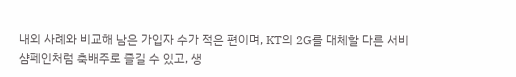내외 사례와 비교해 남은 가입자 수가 적은 편이며, KT의 2G를 대체할 다른 서비
샴페인처럼 축배주로 즐길 수 있고, 생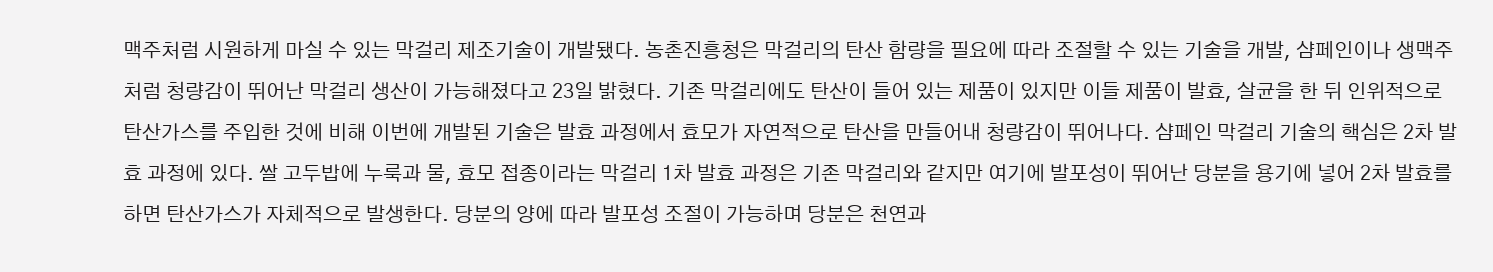맥주처럼 시원하게 마실 수 있는 막걸리 제조기술이 개발됐다. 농촌진흥청은 막걸리의 탄산 함량을 필요에 따라 조절할 수 있는 기술을 개발, 샴페인이나 생맥주처럼 청량감이 뛰어난 막걸리 생산이 가능해졌다고 23일 밝혔다. 기존 막걸리에도 탄산이 들어 있는 제품이 있지만 이들 제품이 발효, 살균을 한 뒤 인위적으로 탄산가스를 주입한 것에 비해 이번에 개발된 기술은 발효 과정에서 효모가 자연적으로 탄산을 만들어내 청량감이 뛰어나다. 샴페인 막걸리 기술의 핵심은 2차 발효 과정에 있다. 쌀 고두밥에 누룩과 물, 효모 접종이라는 막걸리 1차 발효 과정은 기존 막걸리와 같지만 여기에 발포성이 뛰어난 당분을 용기에 넣어 2차 발효를 하면 탄산가스가 자체적으로 발생한다. 당분의 양에 따라 발포성 조절이 가능하며 당분은 천연과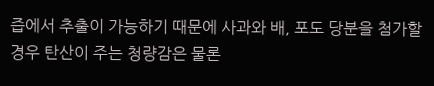즙에서 추출이 가능하기 때문에 사과와 배, 포도 당분을 첨가할 경우 탄산이 주는 청량감은 물론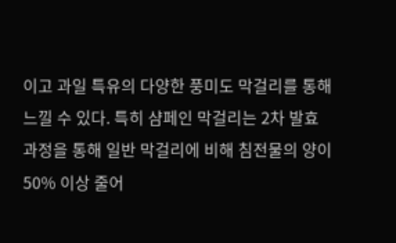이고 과일 특유의 다양한 풍미도 막걸리를 통해 느낄 수 있다. 특히 샴페인 막걸리는 2차 발효 과정을 통해 일반 막걸리에 비해 침전물의 양이 50% 이상 줄어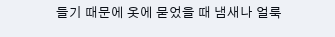들기 때문에 옷에 묻었을 때 냄새나 얼룩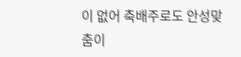이 없어 축배주로도 안성맞춤이